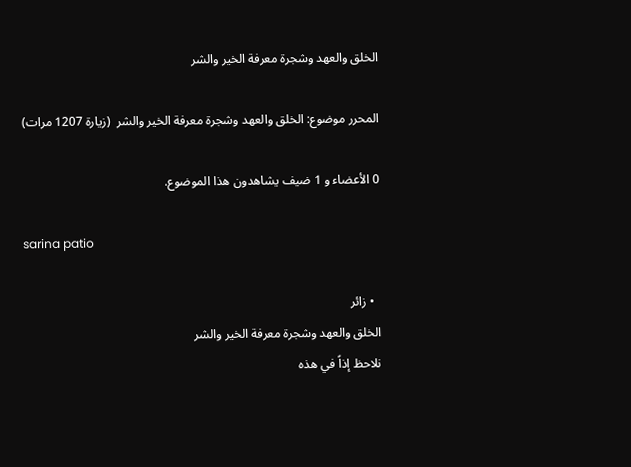الخلق والعهد وشجرة معرفة الخير والشر

المحرر موضوع: الخلق والعهد وشجرة معرفة الخير والشر  (زيارة 1207 مرات)

0 الأعضاء و 1 ضيف يشاهدون هذا الموضوع.

sarina patio

  • زائر
الخلق والعهد وشجرة معرفة الخير والشر
نلاحظ إذاً في هذه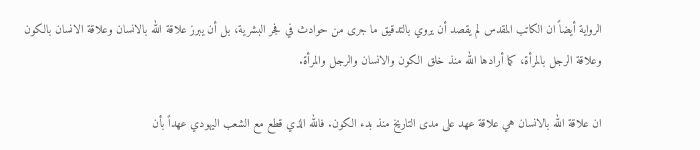الرواية أيضاً ان الكاتب المقدس لم يقصد أن يروي بالتدقيق ما جرى من حوادث في فجر البشرية، بل أن يبرز علاقة الله بالانسان وعلاقة الانسان بالكون وعلاقة الرجل بالمرأة، كما أرادها الله منذ خلق الكون والانسان والرجل والمرأة.

ان علاقة الله بالانسان هي علاقة عهد على مدى التاريخ منذ بدء الكون. فالله الذي قطع مع الشعب اليهودي عهداً بأن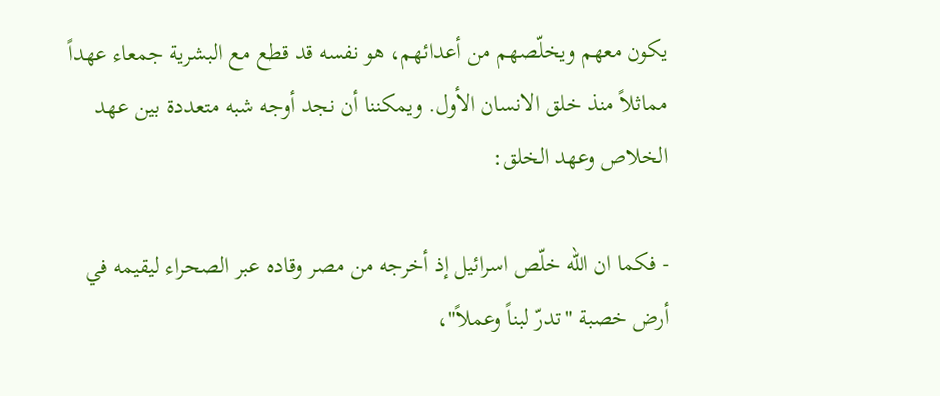يكون معهم ويخلّصهم من أعدائهم، هو نفسه قد قطع مع البشرية جمعاء عهداً مماثلاً منذ خلق الانسان الأول. ويمكننا أن نجد أوجه شبه متعددة بين عهد الخلاص وعهد الخلق:

- فكما ان الله خلّص اسرائيل إذ أخرجه من مصر وقاده عبر الصحراء ليقيمه في أرض خصبة "تدرّ لبناً وعملاً"،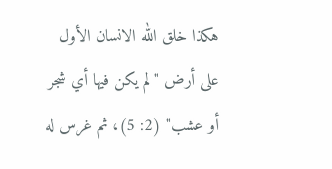هكذا خلق الله الانسان الأول على أرض "لم يكن فيها أي شجر أو عشب" (2: 5)، ثم غرس له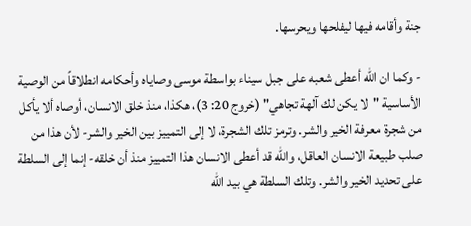جنة وأقامه فيها ليفلحها ويحرسها.

- وكما ان الله أعطى شعبه على جبل سيناء بواسطة موسى وصاياه وأحكامه انطلاقاً من الوصية الأساسية "لا يكن لك آلهة تجاهي" (خروج 20: 3)، هكذا، منذ خلق الانسان، أوصاه ألا يأكل من شجرة معرفة الخير والشر. وترمز تلك الشجرة، لا إلى التمييز بين الخير والشر- لأن هذا من صلب طبيعة الانسان العاقل، والله قد أعطى الانسان هذا التمييز منذ أن خلقه- إنما إلى السلطة على تحديد الخير والشر. وتلك السلطة هي بيد الله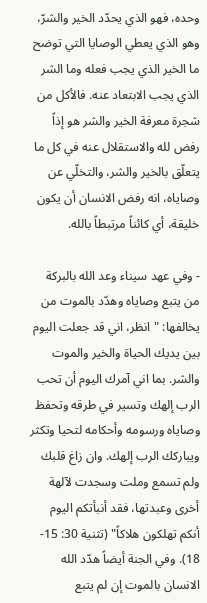وحده، فهو الذي يحدّد الخير والشرّ، وهو الذي يعطي الوصايا التي توضح ما الخير الذي يجب فعله وما الشر الذي يجب الابتعاد عنه. فالأكل من شجرة معرفة الخير والشر هو إذاً رفض لله والاستقلال عنه في كل ما يتعلّق بالخير والشر، والتخلّي عن وصاياه، انه رفض الانسان أن يكون خليقة، أي كائناً مرتبطاً بالله.

- وفي عهد سيناء وعد الله بالبركة من يتبع وصاياه وهدّد بالموت من يخالفها: "انظر، اني قد جعلت اليوم بين يديك الحياة والخير والموت والشر. بما اني آمرك اليوم أن تحب الرب إلهك وتسير في طرقه وتحفظ وصاياه ورسومه وأحكامه لتحيا وتكثر ويباركك الرب إلهك. وان زاغ قلبك ولم تسمع وملت وسجدت لآلهة أخرى وعبدتها، فقد أنبأتكم اليوم أنكم تهلكون هلاكاً" (تثنية 30: 15- 18). وفي الجنة أيضاً هدّد الله الانسان بالموت إن لم يتبع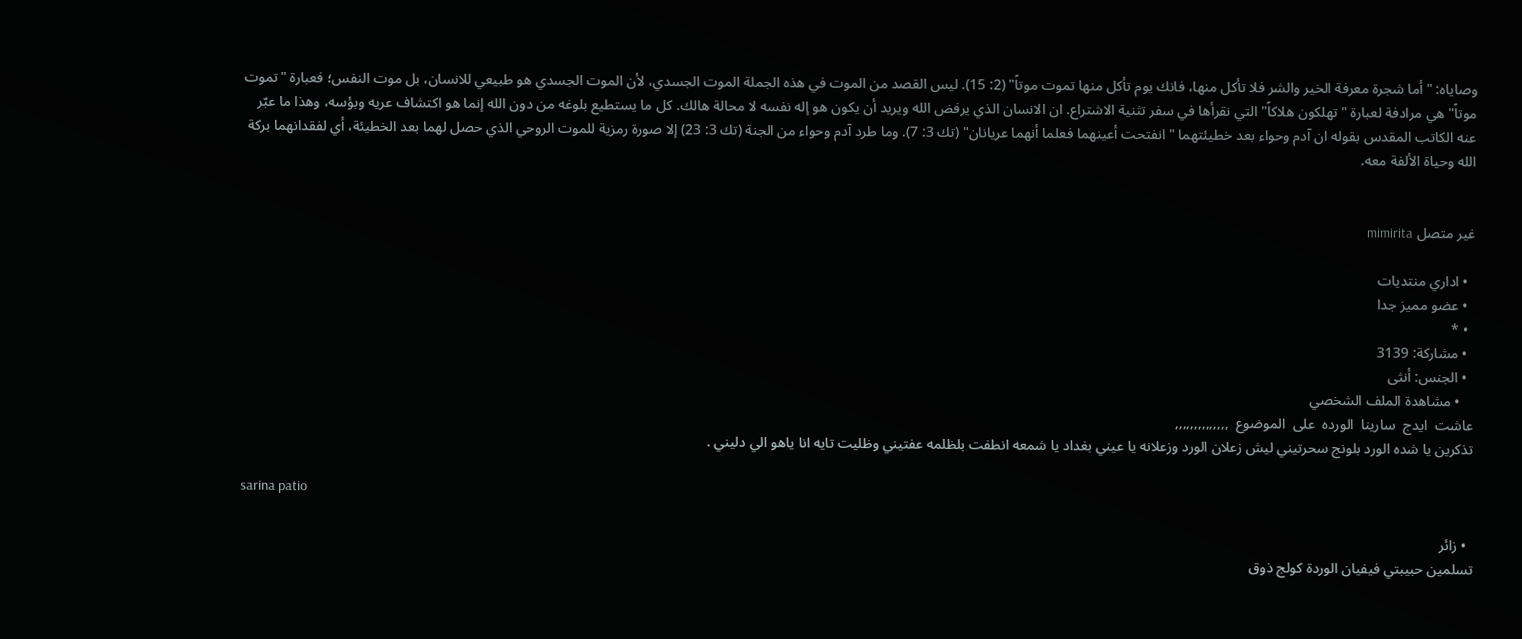وصاياه: "أما شجرة معرفة الخير والشر فلا تأكل منها، فانك يوم تأكل منها تموت موتاً" (2: 15). ليس القصد من الموت في هذه الجملة الموت الجسدي، لأن الموت الجسدي هو طبيعي للانسان، بل موت النفس؛ فعبارة "تموت موتاً" هي مرادفة لعبارة "تهلكون هلاكاً" التي نقرأها في سفر تثنية الاشتراع. ان الانسان الذي يرفض الله ويريد أن يكون هو إله نفسه لا محالة هالك. كل ما يستطيع بلوغه من دون الله إنما هو اكتشاف عريه وبؤسه، وهذا ما عبّر عنه الكاتب المقدس بقوله ان آدم وحواء بعد خطيئتهما "انفتحت أعينهما فعلما أنهما عريانان" (تك 3: 7). وما طرد آدم وحواء من الجنة (تك 3: 23) إلا صورة رمزية للموت الروحي الذي حصل لهما بعد الخطيئة، أي لفقدانهما بركة الله وحياة الألفة معه.


غير متصل mimirita

  • اداري منتديات
  • عضو مميز جدا
  • *
  • مشاركة: 3139
  • الجنس: أنثى
    • مشاهدة الملف الشخصي
عاشت  ايدج  سارينا  الورده  على  الموضوع  ,,,,,,,,,,,,,,
تذكرين يا شده الورد بلونج سحرتيني ليش زعلان الورد وزعلانه يا عيني بغداد يا شمعه انطفت بلظلمه عفتيني وظليت تايه انا ياهو الي دليني .

sarina patio

  • زائر
تسلمين حبيبتي فيفيان الوردة كولج ذوق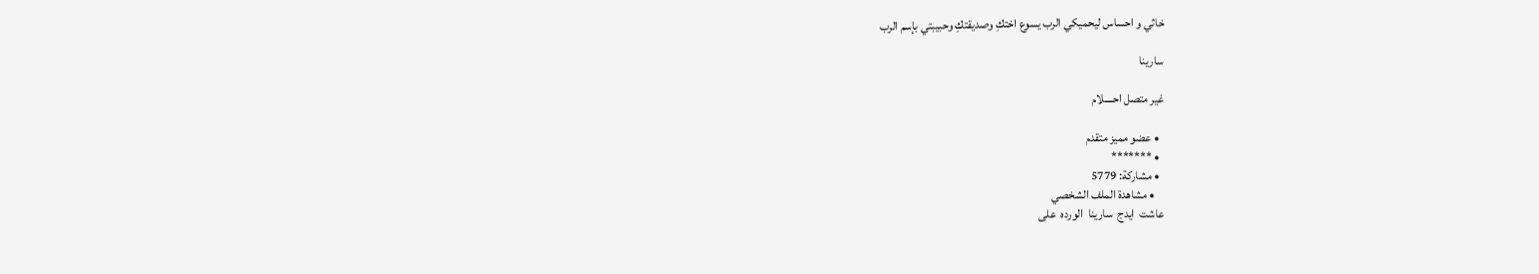خاثي و احساس ليحميكي الرب يسوع اختكِ وصديقتكِ وحبيبتي بإسم الرب

سارينا

غير متصل احــــلام

  • عضو مميز متقدم
  • *******
  • مشاركة: 5779
    • مشاهدة الملف الشخصي
عاشت  ايدج  سارينا  الورده  على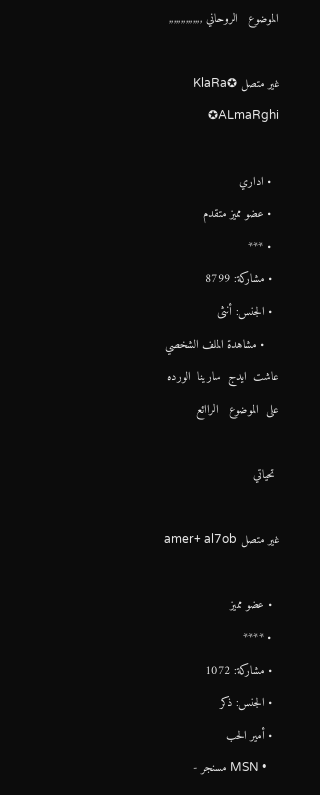الموضوع   الروحاني ,,,,,,,,,,,,,,

غير متصل ✪KlaRa ALmaRghi✪

  • اداري
  • عضو مميز متقدم
  • ***
  • مشاركة: 8799
  • الجنس: أنثى
    • مشاهدة الملف الشخصي
عاشت  ايدج  سارينا  الورده  على  الموضوع   الراائع

 تحياتي

غير متصل amer+ al7ob

  • عضو مميز
  • ****
  • مشاركة: 1072
  • الجنس: ذكر
  • أمير الحب
    • MSN مسنجر -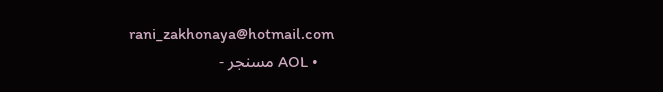rani_zakhonaya@hotmail.com
    • AOL مسنجر -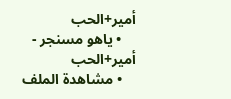أمير+الحب
    • ياهو مسنجر - أمير+الحب
    • مشاهدة الملف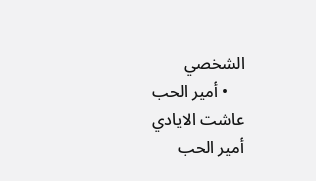الشخصي
    • أمير الحب
عاشت الايادي
أمير الحب